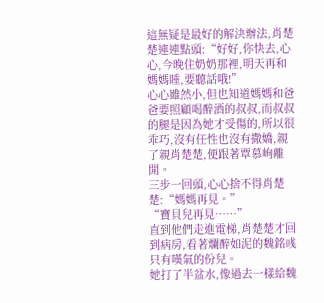這無疑是最好的解決辦法,肖楚楚連連點頭:“好好,你快去,心心,今晚住奶奶那裡,明天再和媽媽睡,要聽話哦!”
心心雖然小,但也知道媽媽和爸爸要照顧喝醉酒的叔叔,而叔叔的腿是因為她才受傷的,所以很乖巧,沒有任性也沒有撒嬌,親了親肖楚楚,便跟著覃慕峋離開。
三步一回頭,心心捨不得肖楚楚:“媽媽再見。”
“寶貝兒再見……”
直到他們走進電梯,肖楚楚才回到病房,看著爛醉如泥的魏銘彧只有嘆氣的份兒。
她打了半盆水,像過去一樣給魏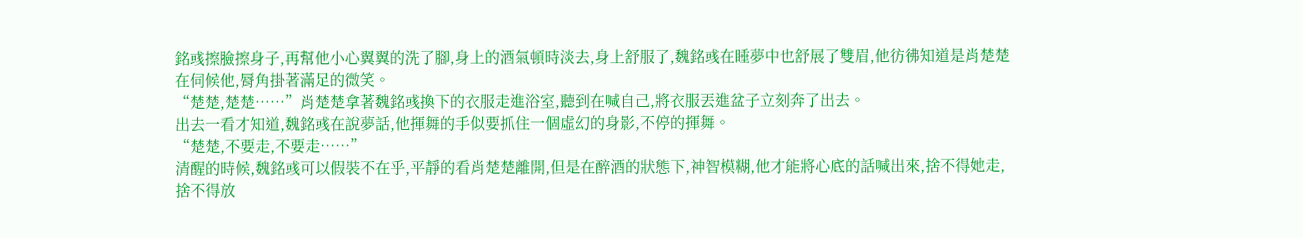銘彧擦臉擦身子,再幫他小心翼翼的洗了腳,身上的酒氣頓時淡去,身上舒服了,魏銘彧在睡夢中也舒展了雙眉,他彷彿知道是肖楚楚在伺候他,脣角掛著滿足的微笑。
“楚楚,楚楚……”肖楚楚拿著魏銘彧換下的衣服走進浴室,聽到在喊自己,將衣服丟進盆子立刻奔了出去。
出去一看才知道,魏銘彧在說夢話,他揮舞的手似要抓住一個虛幻的身影,不停的揮舞。
“楚楚,不要走,不要走……”
清醒的時候,魏銘彧可以假裝不在乎,平靜的看肖楚楚離開,但是在醉酒的狀態下,神智模糊,他才能將心底的話喊出來,捨不得她走,捨不得放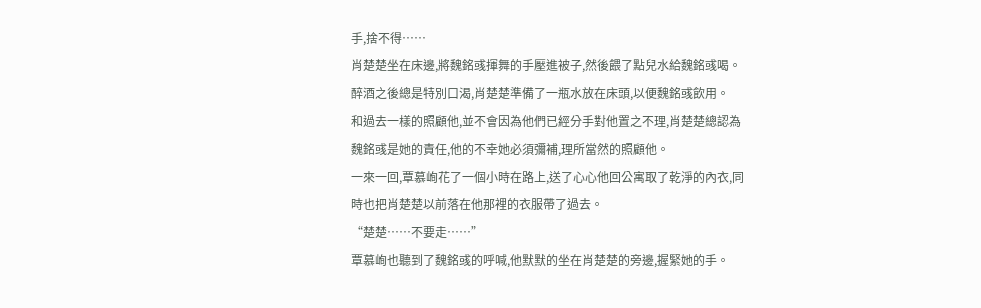手,捨不得……
肖楚楚坐在床邊,將魏銘彧揮舞的手壓進被子,然後餵了點兒水給魏銘彧喝。
醉酒之後總是特別口渴,肖楚楚準備了一瓶水放在床頭,以便魏銘彧飲用。
和過去一樣的照顧他,並不會因為他們已經分手對他置之不理,肖楚楚總認為魏銘彧是她的責任,他的不幸她必須彌補,理所當然的照顧他。
一來一回,覃慕峋花了一個小時在路上,送了心心他回公寓取了乾淨的內衣,同時也把肖楚楚以前落在他那裡的衣服帶了過去。
“楚楚……不要走……”
覃慕峋也聽到了魏銘彧的呼喊,他默默的坐在肖楚楚的旁邊,握緊她的手。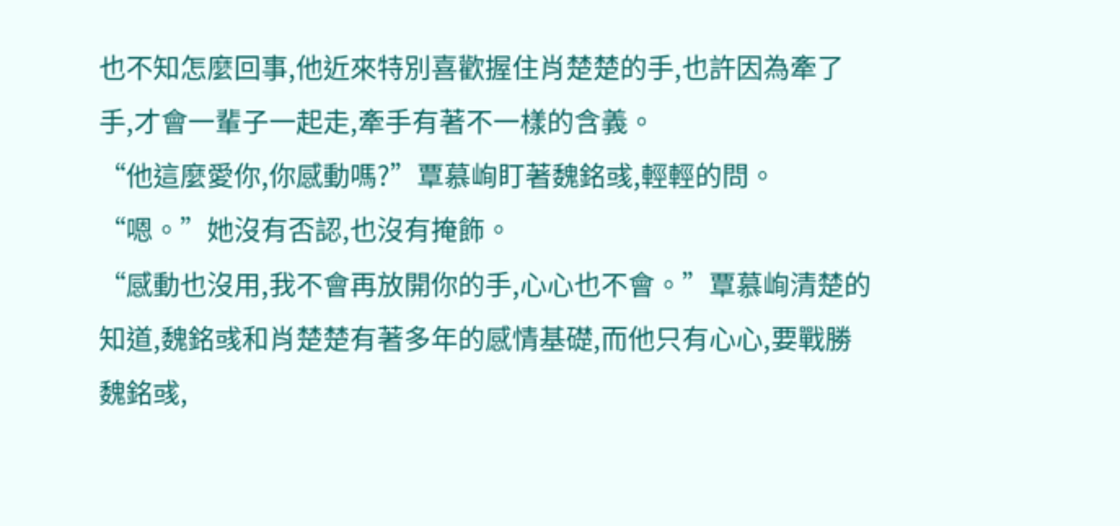也不知怎麼回事,他近來特別喜歡握住肖楚楚的手,也許因為牽了手,才會一輩子一起走,牽手有著不一樣的含義。
“他這麼愛你,你感動嗎?”覃慕峋盯著魏銘彧,輕輕的問。
“嗯。”她沒有否認,也沒有掩飾。
“感動也沒用,我不會再放開你的手,心心也不會。”覃慕峋清楚的知道,魏銘彧和肖楚楚有著多年的感情基礎,而他只有心心,要戰勝魏銘彧,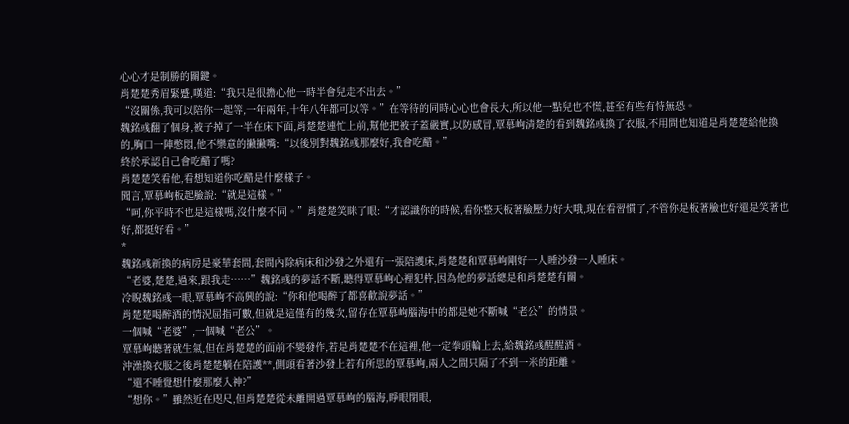心心才是制勝的關鍵。
肖楚楚秀眉緊蹙,嘆道:“我只是很擔心他一時半會兒走不出去。”
“沒關係,我可以陪你一起等,一年兩年,十年八年都可以等。”在等待的同時心心也會長大,所以他一點兒也不慌,甚至有些有恃無恐。
魏銘彧翻了個身,被子掉了一半在床下面,肖楚楚連忙上前,幫他把被子蓋嚴實,以防感冒,覃慕峋清楚的看到魏銘彧換了衣服,不用問也知道是肖楚楚給他換的,胸口一陣憋悶,他不樂意的撇撇嘴:“以後別對魏銘彧那麼好,我會吃醋。”
終於承認自己會吃醋了嗎?
肖楚楚笑看他,看想知道你吃醋是什麼樣子。
聞言,覃慕峋板起臉說:“就是這樣。”
“呵,你平時不也是這樣嗎,沒什麼不同。”肖楚楚笑眯了眼:“才認識你的時候,看你整天板著臉壓力好大哦,現在看習慣了,不管你是板著臉也好還是笑著也好,都挺好看。”
*
魏銘彧新換的病房是豪華套間,套間內除病床和沙發之外還有一張陪護床,肖楚楚和覃慕峋剛好一人睡沙發一人睡床。
“老婆,楚楚,過來,跟我走……”魏銘彧的夢話不斷,聽得覃慕峋心裡犯杵,因為他的夢話總是和肖楚楚有關。
冷睨魏銘彧一眼,覃慕峋不高興的說:“你和他喝醉了都喜歡說夢話。”
肖楚楚喝醉酒的情況屈指可數,但就是這僅有的幾次,留存在覃慕峋腦海中的都是她不斷喊“老公”的情景。
一個喊“老婆”,一個喊“老公”。
覃慕峋聽著就生氣,但在肖楚楚的面前不變發作,若是肖楚楚不在這裡,他一定拳頭輪上去,給魏銘彧醒醒酒。
沖澡換衣服之後肖楚楚躺在陪護**,側頭看著沙發上若有所思的覃慕峋,兩人之間只隔了不到一米的距離。
“還不睡覺想什麼那麼入神?”
“想你。”雖然近在咫尺,但肖楚楚從未離開過覃慕峋的腦海,睜眼閉眼,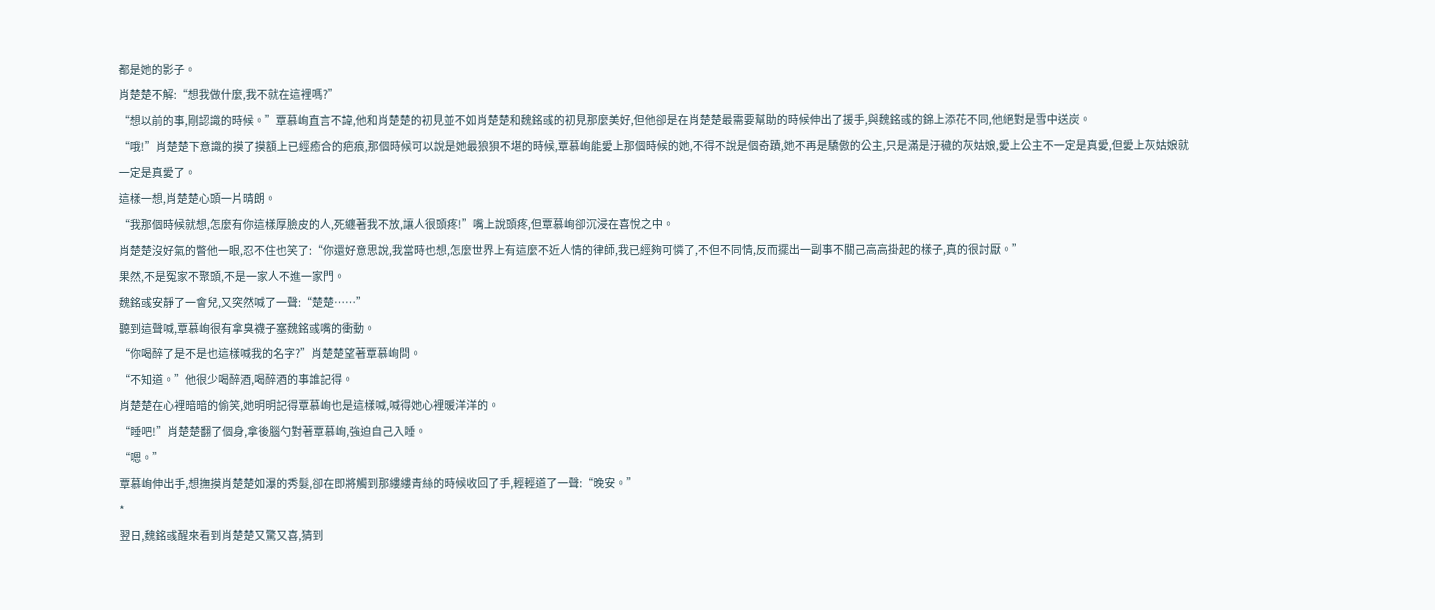都是她的影子。
肖楚楚不解:“想我做什麼,我不就在這裡嗎?”
“想以前的事,剛認識的時候。”覃慕峋直言不諱,他和肖楚楚的初見並不如肖楚楚和魏銘彧的初見那麼美好,但他卻是在肖楚楚最需要幫助的時候伸出了援手,與魏銘彧的錦上添花不同,他絕對是雪中送炭。
“哦!”肖楚楚下意識的摸了摸額上已經癒合的疤痕,那個時候可以說是她最狼狽不堪的時候,覃慕峋能愛上那個時候的她,不得不說是個奇蹟,她不再是驕傲的公主,只是滿是汙穢的灰姑娘,愛上公主不一定是真愛,但愛上灰姑娘就一定是真愛了。
這樣一想,肖楚楚心頭一片晴朗。
“我那個時候就想,怎麼有你這樣厚臉皮的人,死纏著我不放,讓人很頭疼!”嘴上說頭疼,但覃慕峋卻沉浸在喜悅之中。
肖楚楚沒好氣的瞥他一眼,忍不住也笑了:“你還好意思說,我當時也想,怎麼世界上有這麼不近人情的律師,我已經夠可憐了,不但不同情,反而擺出一副事不關己高高掛起的樣子,真的很討厭。”
果然,不是冤家不聚頭,不是一家人不進一家門。
魏銘彧安靜了一會兒,又突然喊了一聲:“楚楚……”
聽到這聲喊,覃慕峋很有拿臭襪子塞魏銘彧嘴的衝動。
“你喝醉了是不是也這樣喊我的名字?”肖楚楚望著覃慕峋問。
“不知道。”他很少喝醉酒,喝醉酒的事誰記得。
肖楚楚在心裡暗暗的偷笑,她明明記得覃慕峋也是這樣喊,喊得她心裡暖洋洋的。
“睡吧!”肖楚楚翻了個身,拿後腦勺對著覃慕峋,強迫自己入睡。
“嗯。”
覃慕峋伸出手,想撫摸肖楚楚如瀑的秀髮,卻在即將觸到那縷縷青絲的時候收回了手,輕輕道了一聲:“晚安。”
*
翌日,魏銘彧醒來看到肖楚楚又驚又喜,猜到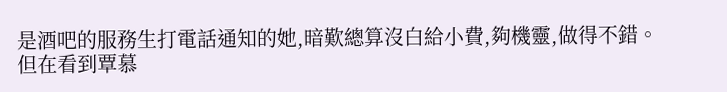是酒吧的服務生打電話通知的她,暗歎總算沒白給小費,夠機靈,做得不錯。
但在看到覃慕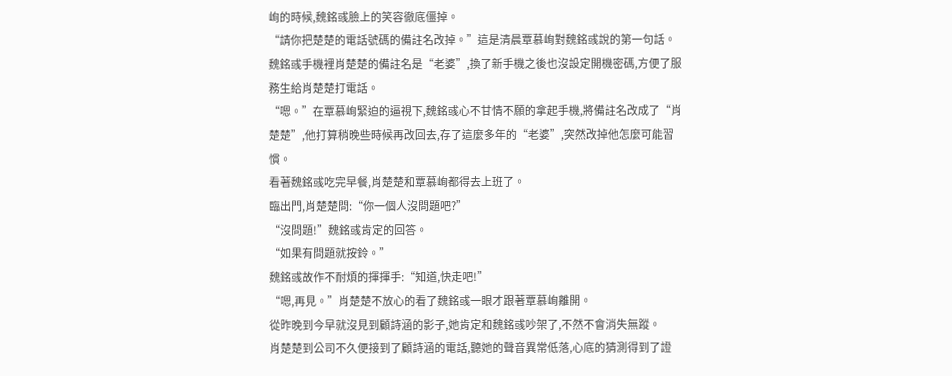峋的時候,魏銘彧臉上的笑容徹底僵掉。
“請你把楚楚的電話號碼的備註名改掉。”這是清晨覃慕峋對魏銘彧說的第一句話。
魏銘彧手機裡肖楚楚的備註名是“老婆”,換了新手機之後也沒設定開機密碼,方便了服務生給肖楚楚打電話。
“嗯。”在覃慕峋緊迫的逼視下,魏銘彧心不甘情不願的拿起手機,將備註名改成了“肖楚楚”,他打算稍晚些時候再改回去,存了這麼多年的“老婆”,突然改掉他怎麼可能習慣。
看著魏銘彧吃完早餐,肖楚楚和覃慕峋都得去上班了。
臨出門,肖楚楚問:“你一個人沒問題吧?”
“沒問題!”魏銘彧肯定的回答。
“如果有問題就按鈴。”
魏銘彧故作不耐煩的揮揮手:“知道,快走吧!”
“嗯,再見。”肖楚楚不放心的看了魏銘彧一眼才跟著覃慕峋離開。
從昨晚到今早就沒見到顧詩涵的影子,她肯定和魏銘彧吵架了,不然不會消失無蹤。
肖楚楚到公司不久便接到了顧詩涵的電話,聽她的聲音異常低落,心底的猜測得到了證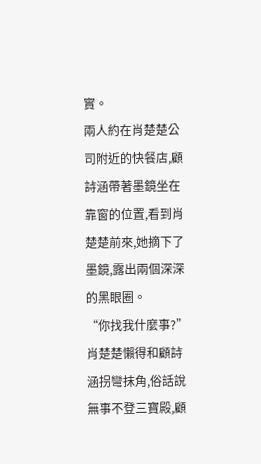實。
兩人約在肖楚楚公司附近的快餐店,顧詩涵帶著墨鏡坐在靠窗的位置,看到肖楚楚前來,她摘下了墨鏡,露出兩個深深的黑眼圈。
“你找我什麼事?”肖楚楚懶得和顧詩涵拐彎抹角,俗話說無事不登三寶殿,顧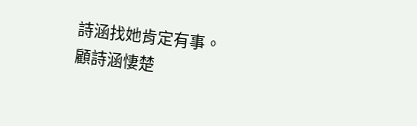詩涵找她肯定有事。
顧詩涵悽楚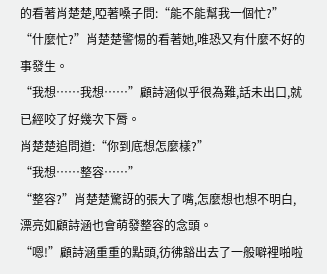的看著肖楚楚,啞著嗓子問:“能不能幫我一個忙?”
“什麼忙?”肖楚楚警惕的看著她,唯恐又有什麼不好的事發生。
“我想……我想……”顧詩涵似乎很為難,話未出口,就已經咬了好幾次下脣。
肖楚楚追問道:“你到底想怎麼樣?”
“我想……整容……”
“整容?”肖楚楚驚訝的張大了嘴,怎麼想也想不明白,漂亮如顧詩涵也會萌發整容的念頭。
“嗯!”顧詩涵重重的點頭,彷彿豁出去了一般噼裡啪啦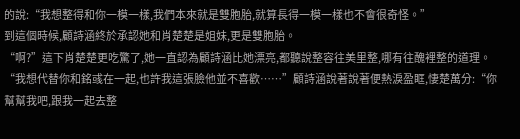的說:“我想整得和你一模一樣,我們本來就是雙胞胎,就算長得一模一樣也不會很奇怪。”
到這個時候,顧詩涵終於承認她和肖楚楚是姐妹,更是雙胞胎。
“啊?”這下肖楚楚更吃驚了,她一直認為顧詩涵比她漂亮,都聽說整容往美里整,哪有往醜裡整的道理。
“我想代替你和銘彧在一起,也許我這張臉他並不喜歡……”顧詩涵說著說著便熱淚盈眶,悽楚萬分:“你幫幫我吧,跟我一起去整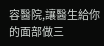容醫院,讓醫生給你的面部做三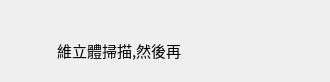維立體掃描,然後再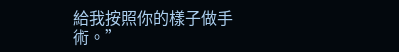給我按照你的樣子做手術。”